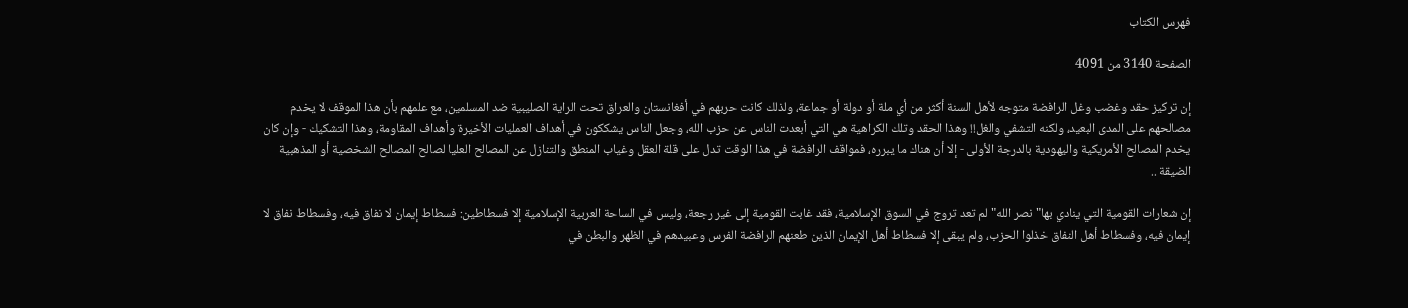فهرس الكتاب

الصفحة 3140 من 4091

إن تركيز حقد وغضب وغل الرافضة متوجه لأهل السنة أكثر من أي ملة أو دولة أو جماعة، ولذلك كانت حربهم في أفغانستان والعراق تحت الراية الصليبية ضد المسلمين، مع علمهم بأن هذا الموقف لا يخدم مصالحهم على المدى البعيد، ولكنه التشفي والغل!! وهذا الحقد وتلك الكراهية هي التي أبعدت الناس عن حزب الله، وجعل الناس يشككون في أهداف العمليات الأخيرة وأهداف المقاومة، وهذا التشكيك - وإن كان يخدم المصالح الأمريكية واليهودية بالدرجة الأولى - إلا أن هناك ما يبرره، فمواقف الرافضة في هذا الوقت تدل على قلة العقل وغياب المنطق والتنازل عن المصالح العليا لصالح المصالح الشخصية أو المذهبية الضيقة ..

إن شعارات القومية التي ينادي بها"نصر الله"لم تعد تروج في السوق الإسلامية، فقد غابت القومية إلى غير رجعة، وليس في الساحة العربية الإسلامية إلا فسطاطين: فسطاط إيمان لا نفاق فيه، وفسطاط نفاق لا إيمان فيه، وفسطاط أهل النفاق خذلوا الحزب، ولم يبقى إلا فسطاط أهل الإيمان الذين طعنهم الرافضة الفرس وعبيدهم في الظهر والبطن في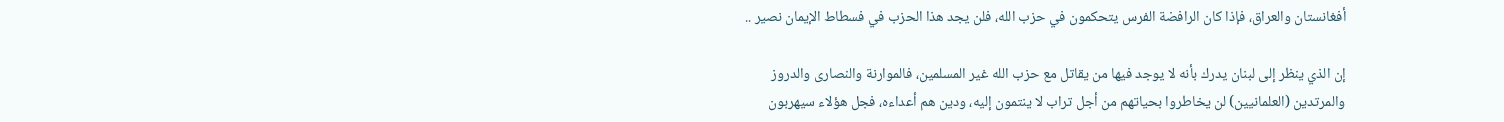أفغانستان والعراق، فإذا كان الرافضة الفرس يتحكمون في حزب الله، فلن يجد هذا الحزب في فسطاط الإيمان نصير ..

إن الذي ينظر إلى لبنان يدرك بأنه لا يوجد فيها من يقاتل مع حزب الله غير المسلمين، فالموارنة والنصارى والدروز والمرتدين (العلمانيين) لن يخاطروا بحياتهم من أجل تراب لا ينتمون إليه، ودين هم أعداءه، فجل هؤلاء سيهربون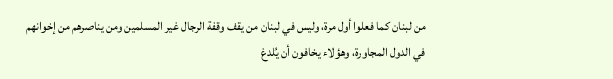من لبنان كما فعلوا أول مرة، وليس في لبنان من يقف وقفة الرجال غير المسلمين ومن يناصرهم من إخوانهم في الدول المجاورة، وهؤلاء يخافون أن يُلدغ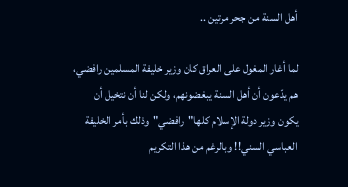أهل السنة من جحر مرتين ..

لما أغار المغول على العراق كان وزير خليفة المسلمين رافضي، هم يدّعون أن أهل السنة يبغضونهم، ولكن لنا أن نتخيل أن يكون وزير دولة الإسلام كلها"رافضي"وذلك بأمر الخليفة العباسي السني!! وبالرغم من هذا التكريم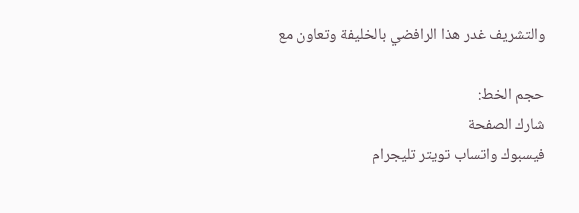والتشريف غدر هذا الرافضي بالخليفة وتعاون مع

حجم الخط:
شارك الصفحة
فيسبوك واتساب تويتر تليجرام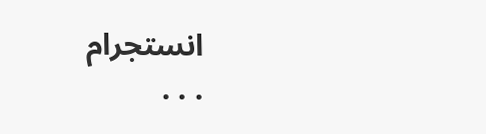انستجرام
. . .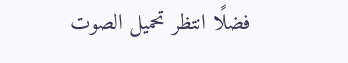فضلًا انتظر تحميل الصوت